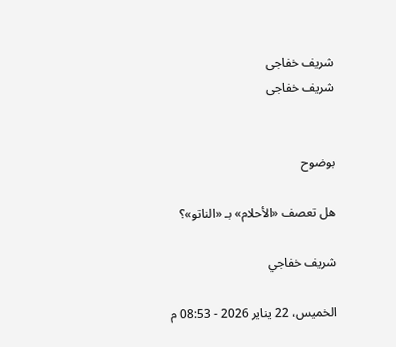شريف خفاجى
شريف خفاجى


بوضوح

هل تعصف «الأحلام» بـ «الناتو»؟

شريف خفاجي

الخميس، 22 يناير 2026 - 08:53 م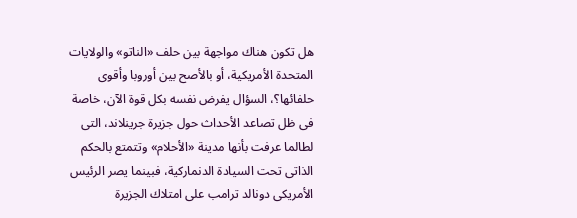هل تكون هناك مواجهة بين حلف «الناتو» والولايات المتحدة الأمريكية، أو بالأصح بين أوروبا وأقوى حلفائها؟، السؤال يفرض نفسه بكل قوة الآن، خاصة فى ظل تصاعد الأحداث حول جزيرة جرينلاند، التى لطالما عرفت بأنها مدينة «الأحلام» وتتمتع بالحكم الذاتى تحت السيادة الدنماركية، فبينما يصر الرئيس الأمريكى دونالد ترامب على امتلاك الجزيرة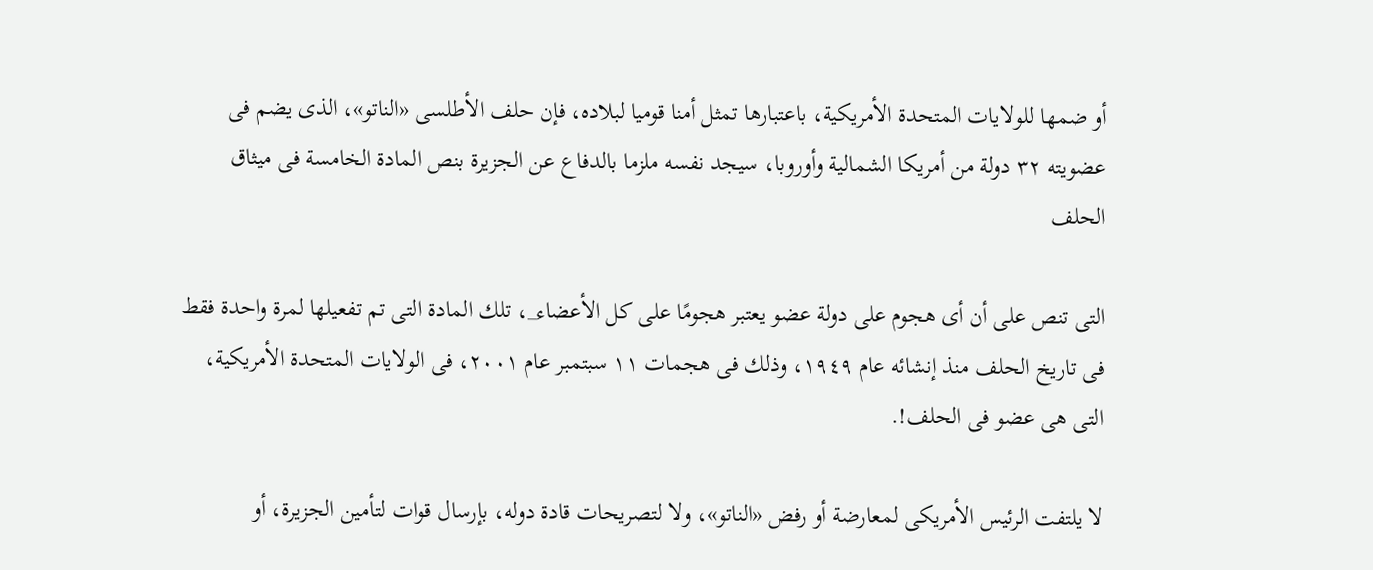أو ضمها للولايات المتحدة الأمريكية، باعتبارها تمثل أمنا قوميا لبلاده، فإن حلف الأطلسى «الناتو»، الذى يضم فى عضويته ٣٢ دولة من أمريكا الشمالية وأوروبا، سيجد نفسه ملزما بالدفاع عن الجزيرة بنص المادة الخامسة فى ميثاق الحلف

التى تنص على أن أى هجوم على دولة عضو يعتبر هجومًا على كل الأعضاء_، تلك المادة التى تم تفعيلها لمرة واحدة فقط فى تاريخ الحلف منذ إنشائه عام ١٩٤٩، وذلك فى هجمات ١١ سبتمبر عام ٢٠٠١، فى الولايات المتحدة الأمريكية، التى هى عضو فى الحلف!.

لا يلتفت الرئيس الأمريكى لمعارضة أو رفض «الناتو»، ولا لتصريحات قادة دوله، بإرسال قوات لتأمين الجزيرة، أو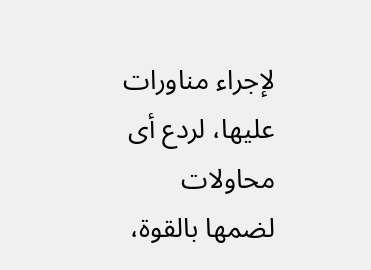لإجراء مناورات عليها، لردع أى محاولات لضمها بالقوة،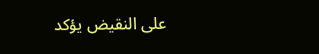على النقيض يؤكد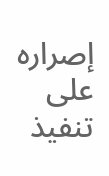إصراره على تنفيذ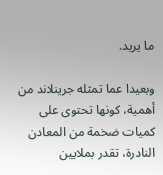ما يريد.

وبعيدا عما تمثله جرينلاند من أهمية، كونها تحتوى على كميات ضخمة من المعادن النادرة، تقدر بملايين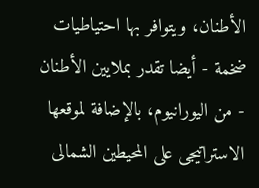الأطنان، ويتوافر بها احتياطيات ضخمة - أيضا تقدر بملايين الأطنان - من اليورانيوم، بالإضافة لموقعها الاستراتيجى على المحيطين الشمالى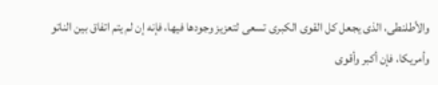والأطلنطى، الذى يجعل كل القوى الكبرى تسعى لتعزيز وجودها فيها، فإنه إن لم يتم اتفاق بين الناتو وأمريكا، فإن أكبر وأقوى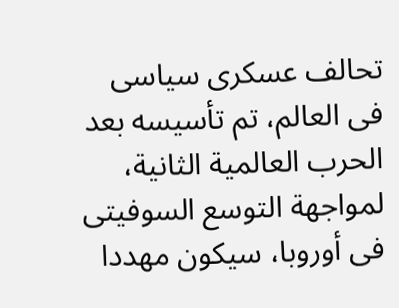تحالف عسكرى سياسى فى العالم، تم تأسيسه بعد الحرب العالمية الثانية، لمواجهة التوسع السوفيتى فى أوروبا، سيكون مهددا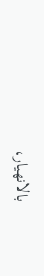بالانهيار،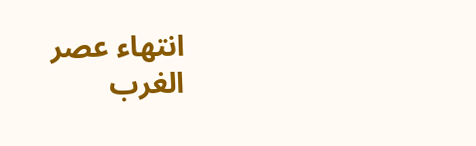انتهاء عصر الغرب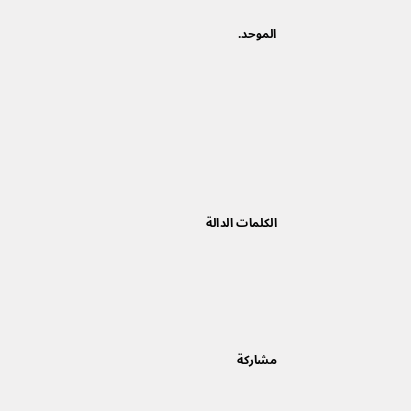الموحد.










الكلمات الدالة







مشاركة